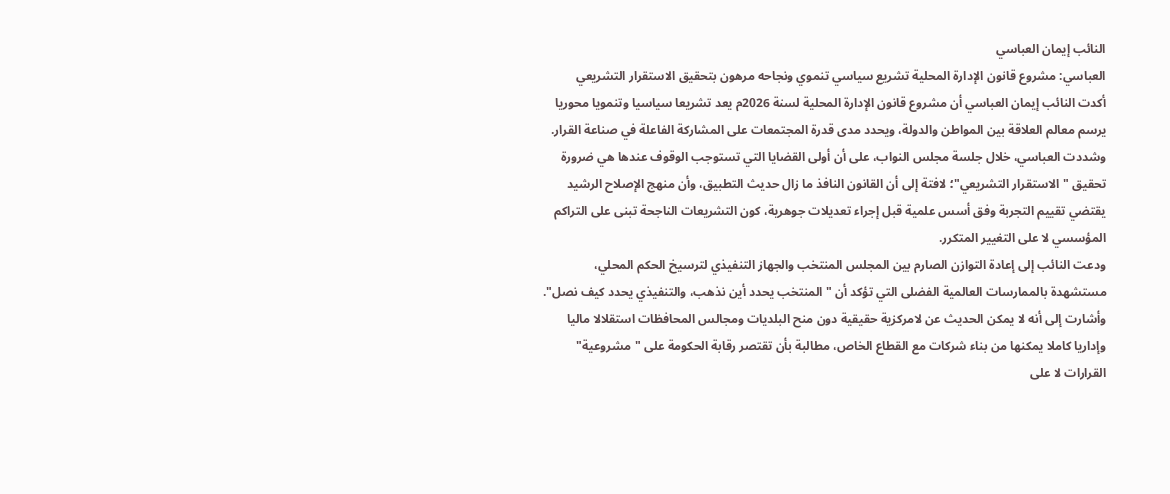النائب إيمان العباسي
العباسي: مشروع قانون الإدارة المحلية تشريع سياسي تنموي ونجاحه مرهون بتحقيق الاستقرار التشريعي
أكدت النائب إيمان العباسي أن مشروع قانون الإدارة المحلية لسنة 2026م يعد تشريعا سياسيا وتنمويا محوريا يرسم معالم العلاقة بين المواطن والدولة، ويحدد مدى قدرة المجتمعات على المشاركة الفاعلة في صناعة القرار.
وشددت العباسي، خلال جلسة مجلس النواب، على أن أولى القضايا التي تستوجب الوقوف عندها هي ضرورة تحقيق "الاستقرار التشريعي"؛ لافتة إلى أن القانون النافذ ما زال حديث التطبيق، وأن منهج الإصلاح الرشيد يقتضي تقييم التجربة وفق أسس علمية قبل إجراء تعديلات جوهرية، كون التشريعات الناجحة تبنى على التراكم المؤسسي لا على التغيير المتكرر.
ودعت النائب إلى إعادة التوازن الصارم بين المجلس المنتخب والجهاز التنفيذي لترسيخ الحكم المحلي، مستشهدة بالممارسات العالمية الفضلى التي تؤكد أن "المنتخب يحدد أين نذهب، والتنفيذي يحدد كيف نصل".
وأشارت إلى أنه لا يمكن الحديث عن لامركزية حقيقية دون منح البلديات ومجالس المحافظات استقلالا ماليا وإداريا كاملا يمكنها من بناء شركات مع القطاع الخاص، مطالبة بأن تقتصر رقابة الحكومة على "مشروعية" القرارات لا على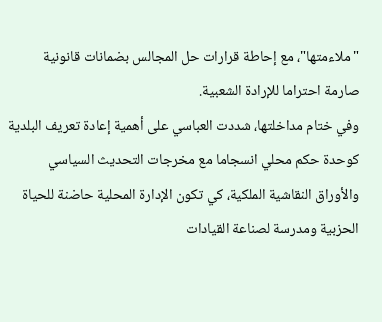"ملاءمتها"، مع إحاطة قرارات حل المجالس بضمانات قانونية صارمة احتراما للإرادة الشعبية.
وفي ختام مداخلتها، شددت العباسي على أهمية إعادة تعريف البلدية كوحدة حكم محلي انسجاما مع مخرجات التحديث السياسي والأوراق النقاشية الملكية، كي تكون الإدارة المحلية حاضنة للحياة الحزبية ومدرسة لصناعة القيادات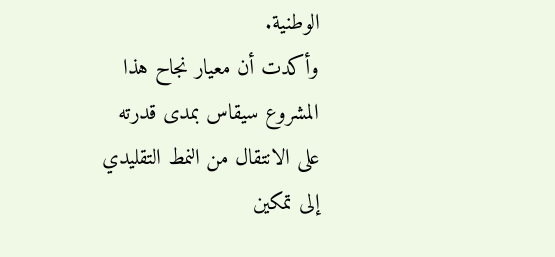الوطنية.
وأكدت أن معيار نجاح هذا المشروع سيقاس بمدى قدرته على الانتقال من النمط التقليدي إلى تمكين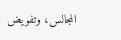المجالس، وتفويض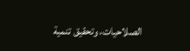الصلاحيات، وتحقيق تنمية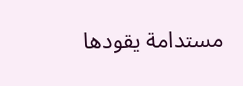مستدامة يقودها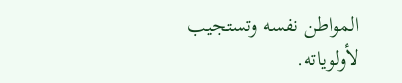المواطن نفسه وتستجيب لأولوياته.